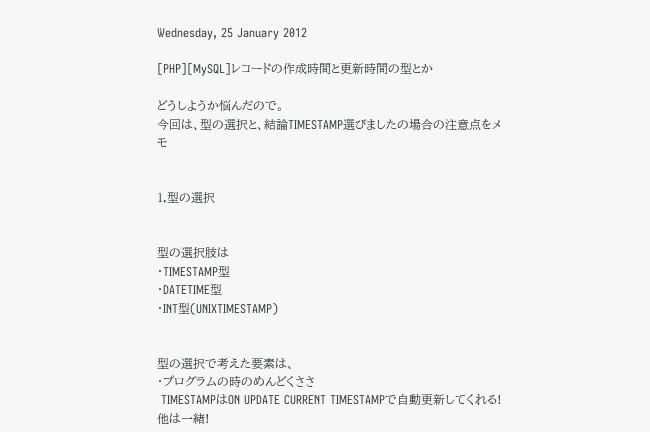Wednesday, 25 January 2012

[PHP][MySQL]レコードの作成時間と更新時間の型とか

どうしようか悩んだので。
今回は、型の選択と、結論TIMESTAMP選びましたの場合の注意点をメモ


1,型の選択


型の選択肢は
・TIMESTAMP型
・DATETIME型
・INT型(UNIXTIMESTAMP)


型の選択で考えた要素は、
・プログラムの時のめんどくささ
 TIMESTAMPはON UPDATE CURRENT TIMESTAMPで自動更新してくれる!他は一緒!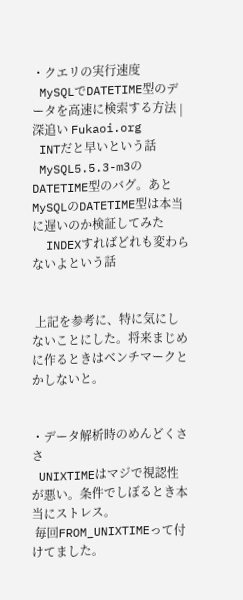・クエリの実行速度
 MySQLでDATETIME型のデータを高速に検索する方法 | 深追い Fukaoi.org
 INTだと早いという話
 MySQL5.5.3-m3のDATETIME型のバグ。あとMySQLのDATETIME型は本当に遅いのか検証してみた
  INDEXすればどれも変わらないよという話


 上記を参考に、特に気にしないことにした。将来まじめに作るときはベンチマークとかしないと。


・データ解析時のめんどくささ
 UNIXTIMEはマジで視認性が悪い。条件でしぼるとき本当にストレス。
 毎回FROM_UNIXTIMEって付けてました。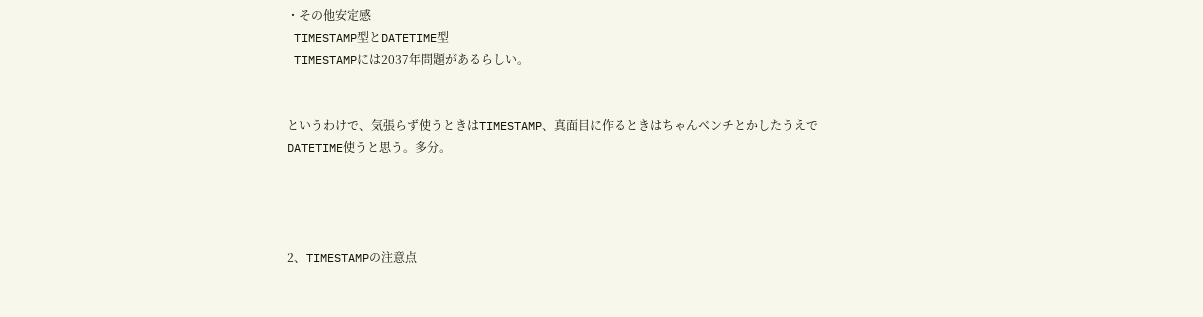・その他安定感
 TIMESTAMP型とDATETIME型
 TIMESTAMPには2037年問題があるらしい。


というわけで、気張らず使うときはTIMESTAMP、真面目に作るときはちゃんベンチとかしたうえでDATETIME使うと思う。多分。




2、TIMESTAMPの注意点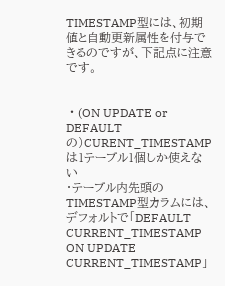TIMESTAMP型には、初期値と自動更新属性を付与できるのですが、下記点に注意です。


・(ON UPDATE or DEFAULTの)CURENT_TIMESTAMPは1テーブル1個しか使えない
・テーブル内先頭のTIMESTAMP型カラムには、デフォルトで「DEFAULT CURRENT_TIMESTAMP ON UPDATE CURRENT_TIMESTAMP」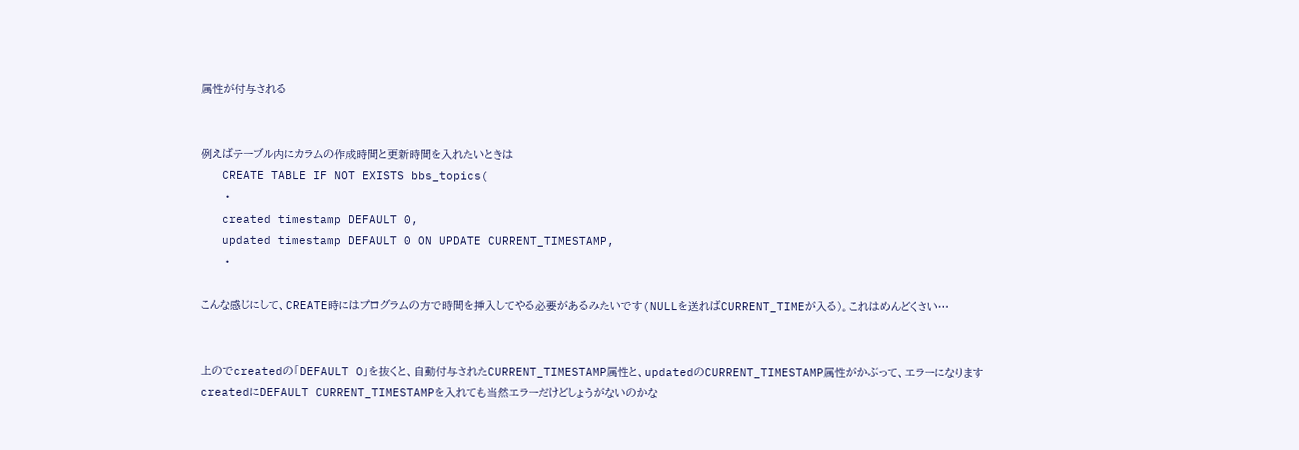属性が付与される


例えばテーブル内にカラムの作成時間と更新時間を入れたいときは
   CREATE TABLE IF NOT EXISTS bbs_topics(
   ・
   created timestamp DEFAULT 0,
   updated timestamp DEFAULT 0 ON UPDATE CURRENT_TIMESTAMP,
   ・

こんな感じにして、CREATE時にはプログラムの方で時間を挿入してやる必要があるみたいです(NULLを送ればCURRENT_TIMEが入る)。これはめんどくさい…


上のでcreatedの「DEFAULT 0」を抜くと、自動付与されたCURRENT_TIMESTAMP属性と、updatedのCURRENT_TIMESTAMP属性がかぶって、エラーになります
createdにDEFAULT CURRENT_TIMESTAMPを入れても当然エラーだけどしょうがないのかな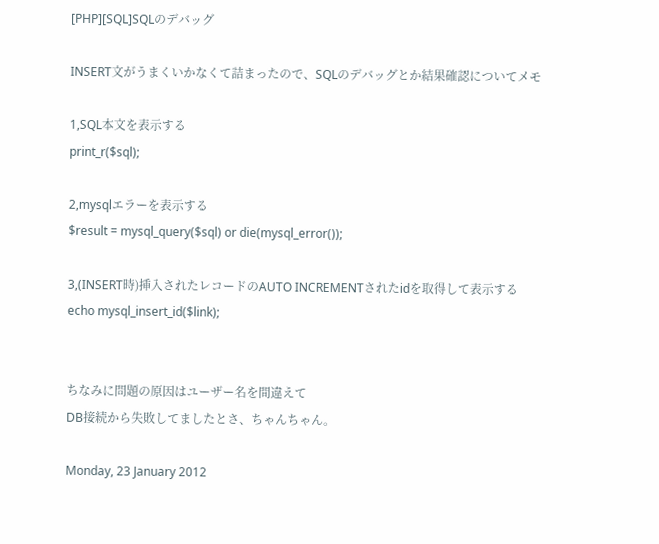[PHP][SQL]SQLのデバッグ

INSERT文がうまくいかなくて詰まったので、SQLのデバッグとか結果確認についてメモ

1,SQL本文を表示する
print_r($sql);

2,mysqlエラーを表示する
$result = mysql_query($sql) or die(mysql_error());

3,(INSERT時)挿入されたレコードのAUTO INCREMENTされたidを取得して表示する
echo mysql_insert_id($link);


ちなみに問題の原因はユーザー名を間違えて
DB接続から失敗してましたとさ、ちゃんちゃん。

Monday, 23 January 2012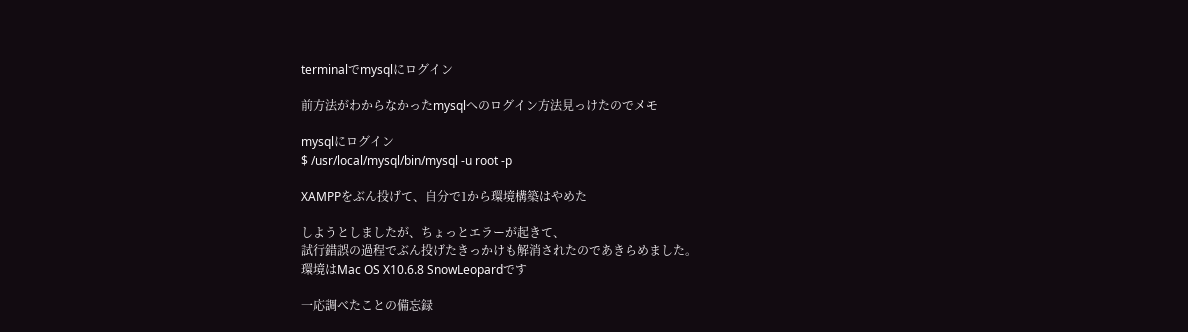terminalでmysqlにログイン

前方法がわからなかったmysqlへのログイン方法見っけたのでメモ

mysqlにログイン
$ /usr/local/mysql/bin/mysql -u root -p

XAMPPをぶん投げて、自分で1から環境構築はやめた

しようとしましたが、ちょっとエラーが起きて、
試行錯誤の過程でぶん投げたきっかけも解消されたのであきらめました。
環境はMac OS X10.6.8 SnowLeopardです

一応調べたことの備忘録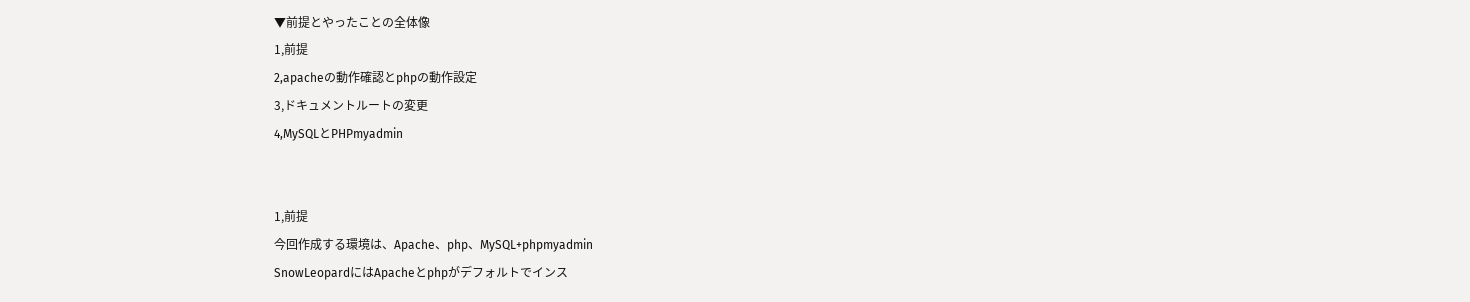▼前提とやったことの全体像
1,前提
2,apacheの動作確認とphpの動作設定
3,ドキュメントルートの変更
4,MySQLとPHPmyadmin


1,前提
今回作成する環境は、Apache、php、MySQL+phpmyadmin
SnowLeopardにはApacheとphpがデフォルトでインス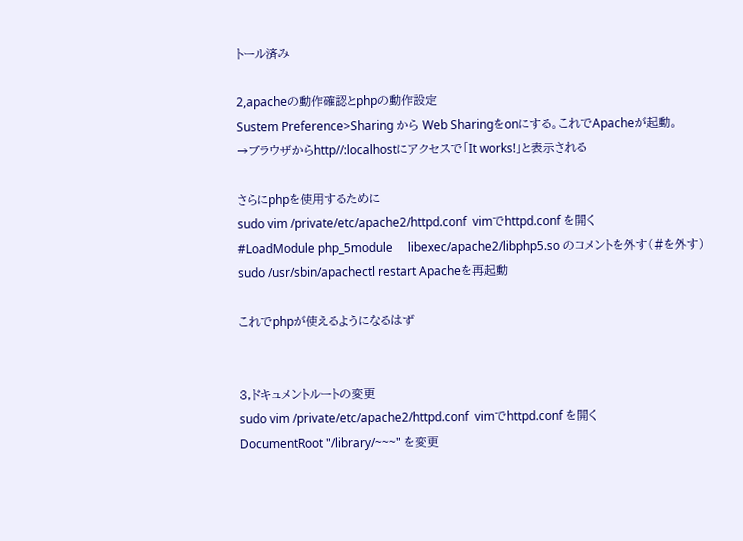トール済み

2,apacheの動作確認とphpの動作設定
Sustem Preference>Sharing から Web Sharingをonにする。これでApacheが起動。
→ブラウザからhttp//:localhostにアクセスで「It works!」と表示される

さらにphpを使用するために
sudo vim /private/etc/apache2/httpd.conf  vimでhttpd.conf を開く
#LoadModule php_5module     libexec/apache2/libphp5.so のコメントを外す(#を外す)
sudo /usr/sbin/apachectl restart Apacheを再起動

これでphpが使えるようになるはず


3,ドキュメントルートの変更
sudo vim /private/etc/apache2/httpd.conf  vimでhttpd.conf を開く
DocumentRoot "/library/~~~" を変更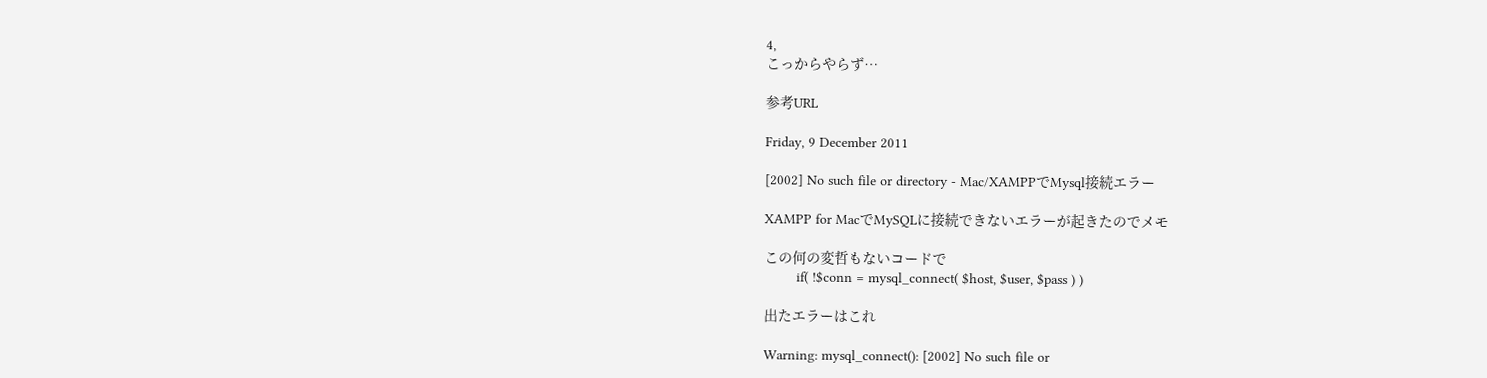4,
こっからやらず…

参考URL

Friday, 9 December 2011

[2002] No such file or directory - Mac/XAMPPでMysql接続エラー

XAMPP for MacでMySQLに接続できないエラーが起きたのでメモ

この何の変哲もないコードで
        if( !$conn = mysql_connect( $host, $user, $pass ) )

出たエラーはこれ

Warning: mysql_connect(): [2002] No such file or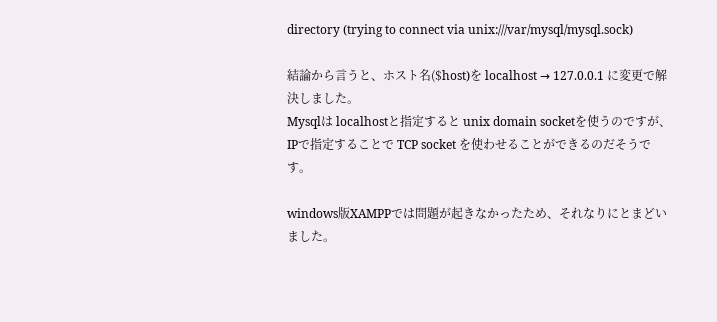directory (trying to connect via unix:///var/mysql/mysql.sock)

結論から言うと、ホスト名($host)を localhost → 127.0.0.1 に変更で解決しました。
Mysqlは localhostと指定すると unix domain socketを使うのですが、
IPで指定することで TCP socket を使わせることができるのだそうです。

windows版XAMPPでは問題が起きなかったため、それなりにとまどいました。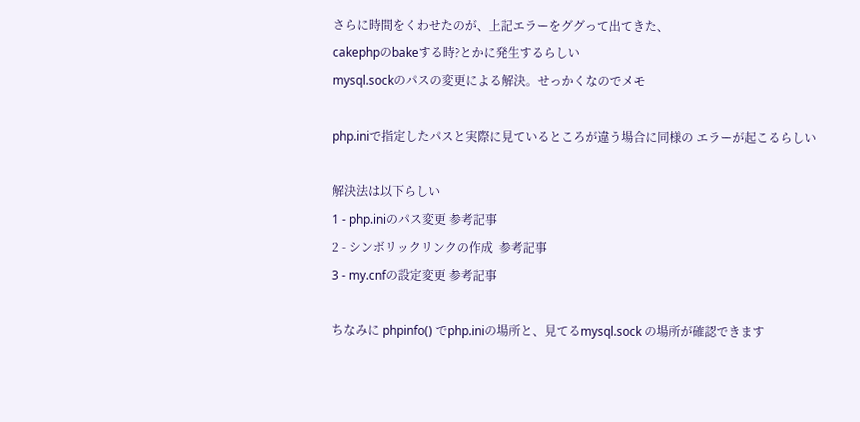さらに時間をくわせたのが、上記エラーをググって出てきた、
cakephpのbakeする時?とかに発生するらしい
mysql.sockのパスの変更による解決。せっかくなのでメモ

php.iniで指定したパスと実際に見ているところが違う場合に同様の エラーが起こるらしい

解決法は以下らしい
1 - php.iniのパス変更 参考記事
2 - シンボリックリンクの作成  参考記事
3 - my.cnfの設定変更 参考記事

ちなみに phpinfo() でphp.iniの場所と、見てるmysql.sock の場所が確認できます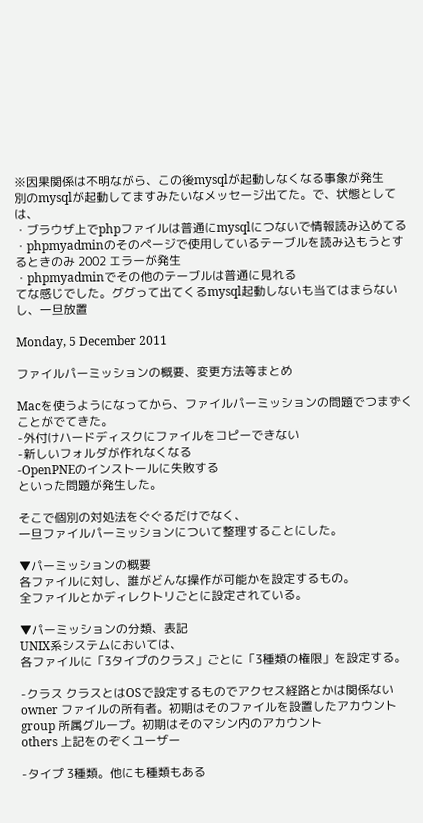※因果関係は不明ながら、この後mysqlが起動しなくなる事象が発生
別のmysqlが起動してますみたいなメッセージ出てた。で、状態としては、
・ブラウザ上でphpファイルは普通にmysqlにつないで情報読み込めてる
・phpmyadminのそのページで使用しているテーブルを読み込もうとするときのみ 2002 エラーが発生
・phpmyadminでその他のテーブルは普通に見れる
てな感じでした。ググって出てくるmysql起動しないも当てはまらないし、一旦放置

Monday, 5 December 2011

ファイルパーミッションの概要、変更方法等まとめ

Macを使うようになってから、ファイルパーミッションの問題でつまずくことがでてきた。
-外付けハードディスクにファイルをコピーできない
-新しいフォルダが作れなくなる
-OpenPNEのインストールに失敗する
といった問題が発生した。

そこで個別の対処法をぐぐるだけでなく、
一旦ファイルパーミッションについて整理することにした。

▼パーミッションの概要
各ファイルに対し、誰がどんな操作が可能かを設定するもの。
全ファイルとかディレクトリごとに設定されている。

▼パーミッションの分類、表記
UNIX系システムにおいては、
各ファイルに「3タイプのクラス」ごとに「3種類の権限」を設定する。

-クラス クラスとはOSで設定するものでアクセス経路とかは関係ない
owner ファイルの所有者。初期はそのファイルを設置したアカウント
group 所属グループ。初期はそのマシン内のアカウント
others 上記をのぞくユーザー

-タイプ 3種類。他にも種類もある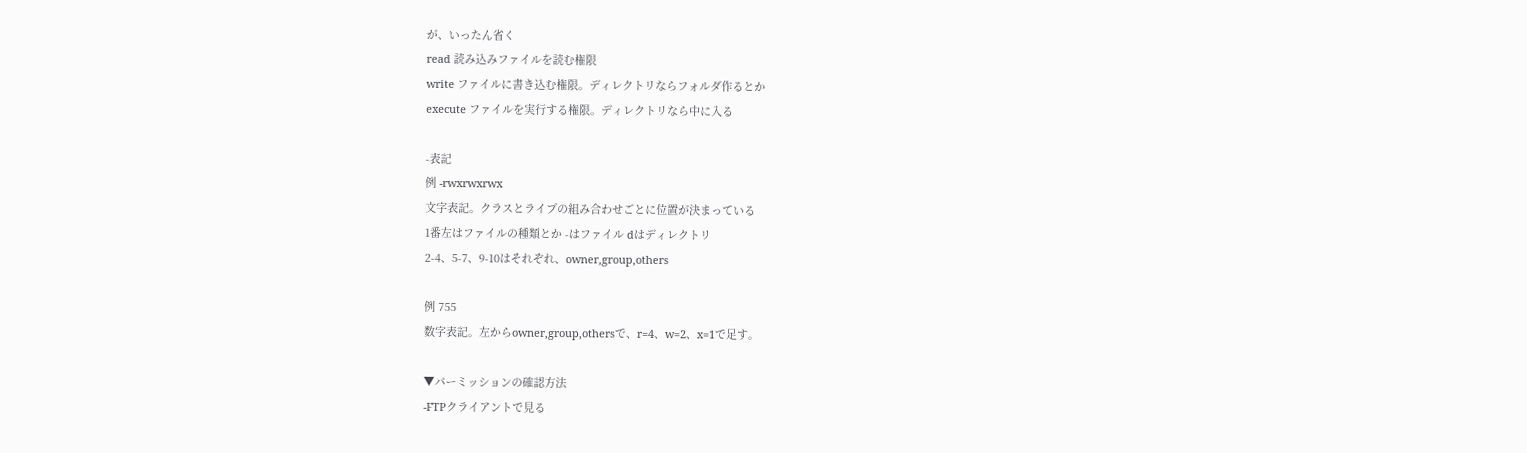が、いったん省く
read 読み込みファイルを読む権限
write ファイルに書き込む権限。ディレクトリならフォルダ作るとか
execute ファイルを実行する権限。ディレクトリなら中に入る

-表記
例 -rwxrwxrwx
文字表記。クラスとライプの組み合わせごとに位置が決まっている
1番左はファイルの種類とか -はファイル dはディレクトリ
2-4、5-7、9-10はそれぞれ、owner,group,others

例 755
数字表記。左からowner,group,othersで、r=4、w=2、x=1で足す。

▼パーミッションの確認方法
-FTPクライアントで見る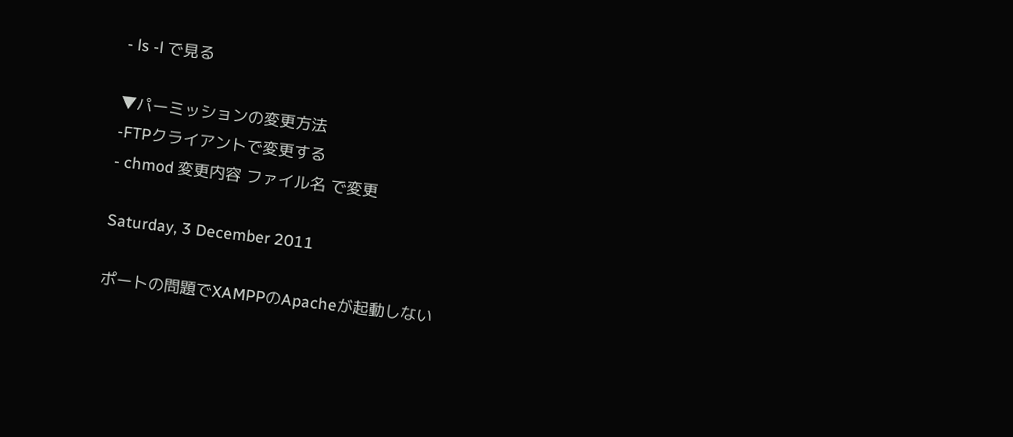- ls -l で見る

▼パーミッションの変更方法
-FTPクライアントで変更する
- chmod 変更内容 ファイル名 で変更

Saturday, 3 December 2011

ポートの問題でXAMPPのApacheが起動しない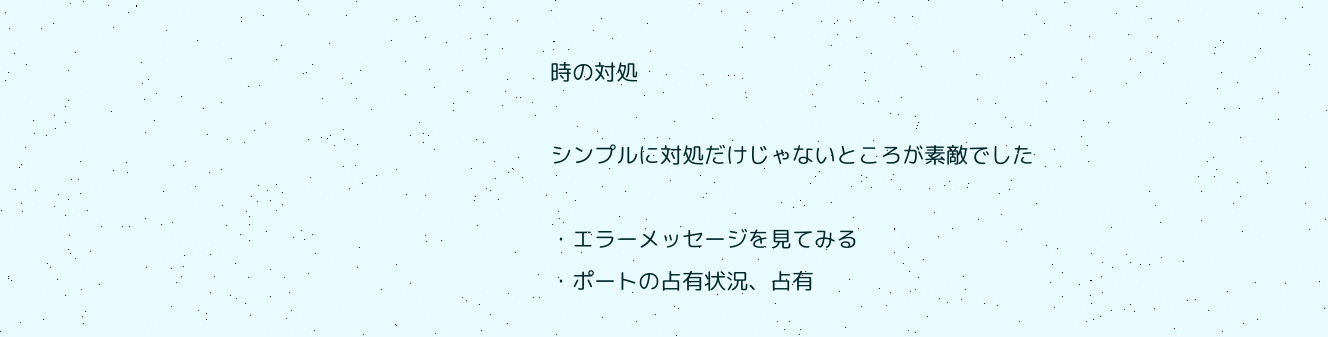時の対処

シンプルに対処だけじゃないところが素敵でした

・エラーメッセージを見てみる
・ポートの占有状況、占有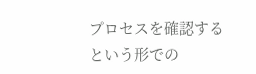プロセスを確認する
という形での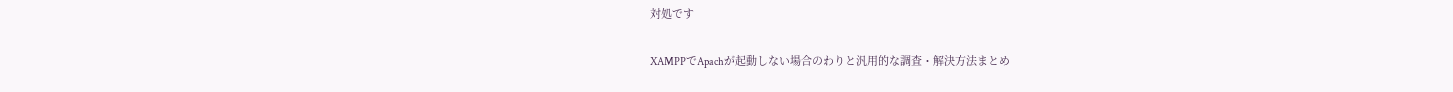対処です

XAMPPでApachが起動しない場合のわりと汎用的な調査・解決方法まとめ